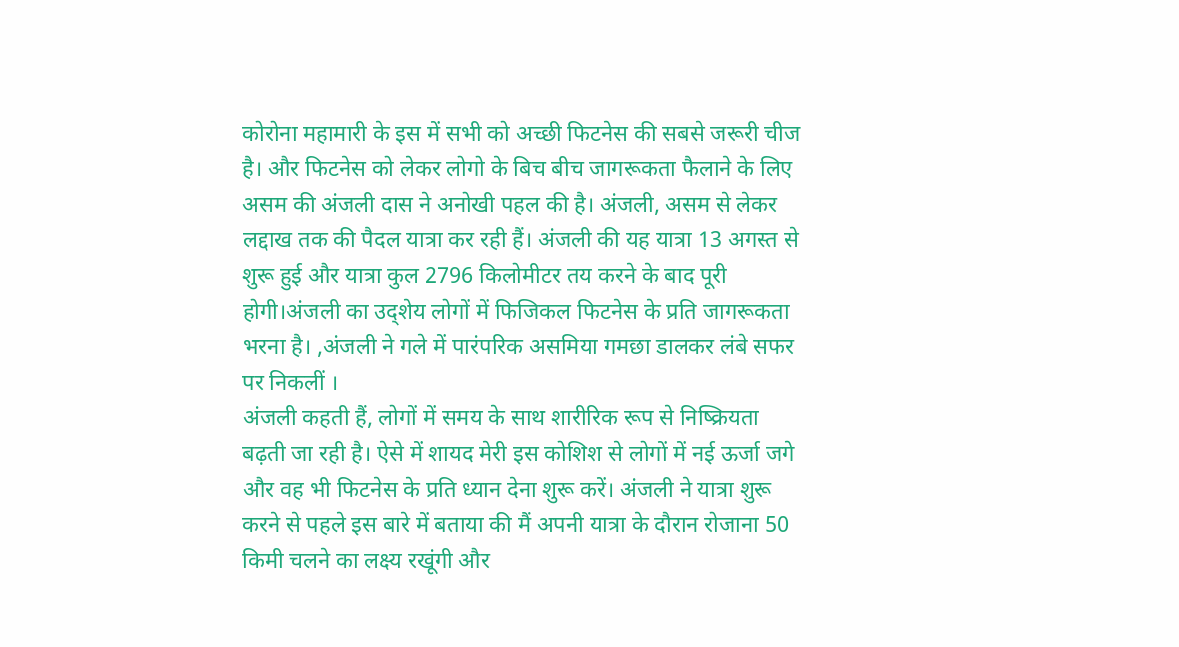कोरोना महामारी के इस में सभी को अच्छी फिटनेस की सबसे जरूरी चीज है। और फिटनेस को लेकर लोगो के बिच बीच जागरूकता फैलाने के लिए असम की अंजली दास ने अनोखी पहल की है। अंजली, असम से लेकर लद्दाख तक की पैदल यात्रा कर रही हैं। अंजली की यह यात्रा 13 अगस्त से शुरू हुई और यात्रा कुल 2796 किलोमीटर तय करने के बाद पूरी होगी।अंजली का उद्शेय लोगों में फिजिकल फिटनेस के प्रति जागरूकता भरना है। ,अंजली ने गले में पारंपरिक असमिया गमछा डालकर लंबे सफर पर निकलीं ।
अंजली कहती हैं, लोगों में समय के साथ शारीरिक रूप से निष्क्रियता बढ़ती जा रही है। ऐसे में शायद मेरी इस कोशिश से लोगों में नई ऊर्जा जगे और वह भी फिटनेस के प्रति ध्यान देना शुरू करें। अंजली ने यात्रा शुरू करने से पहले इस बारे में बताया की मैं अपनी यात्रा के दौरान रोजाना 50 किमी चलने का लक्ष्य रखूंगी और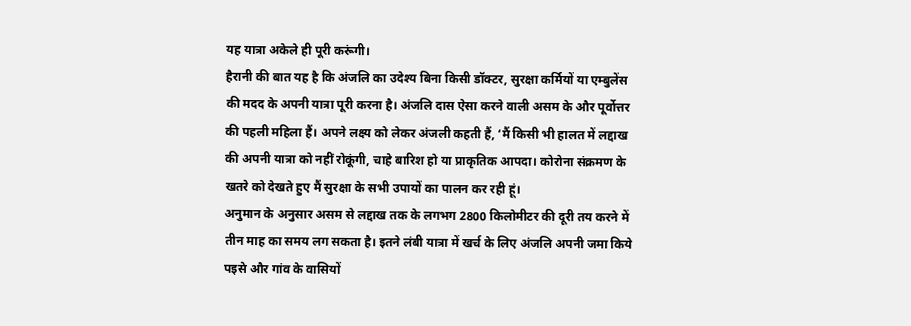यह यात्रा अकेले ही पूरी करूंगी।
हैरानी की बात यह है कि अंजलि का उदेश्य बिना किसी डॉक्टर, सुरक्षा कर्मियों या एम्बुलेंस की मदद के अपनी यात्रा पूरी करना है। अंजलि दास ऐसा करने वाली असम के और पूर्वोत्तर की पहली महिला हैं। अपने लक्ष्य को लेकर अंजली कहती हैं, ‘मैं किसी भी हालत में लद्दाख की अपनी यात्रा को नहीं रोकूंगी, चाहे बारिश हो या प्राकृतिक आपदा। कोरोना संक्रमण के खतरे को देखते हुए मैं सुरक्षा के सभी उपायों का पालन कर रही हूं।
अनुमान के अनुसार असम से लद्दाख तक के लगभग 2800 किलोमीटर की दूरी तय करने में तीन माह का समय लग सकता है। इतने लंबी यात्रा में खर्च के लिए अंजलि अपनी जमा किये पइसे और गांव के वासियों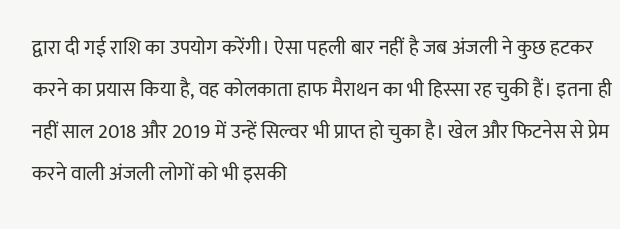द्वारा दी गई राशि का उपयोग करेंगी। ऐसा पहली बार नहीं है जब अंजली ने कुछ हटकर करने का प्रयास किया है, वह कोलकाता हाफ मैराथन का भी हिस्सा रह चुकी हैं। इतना ही नहीं साल 2018 और 2019 में उन्हें सिल्वर भी प्राप्त हो चुका है। खेल और फिटनेस से प्रेम करने वाली अंजली लोगों को भी इसकी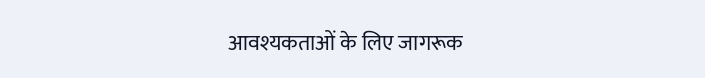आवश्यकताओं के लिए जागरूक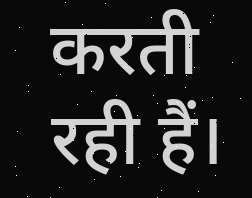करती रही हैं।